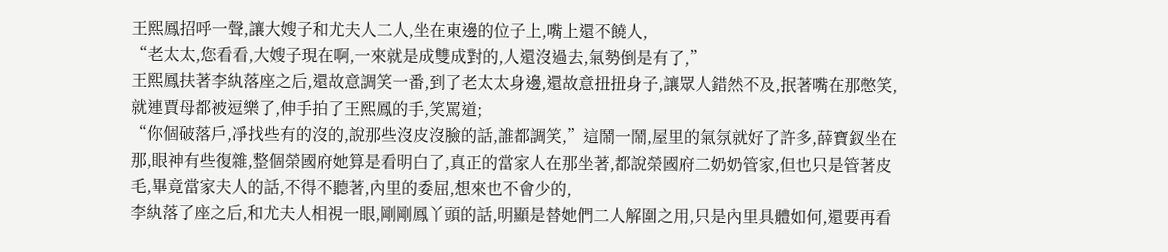王熙鳳招呼一聲,讓大嫂子和尤夫人二人,坐在東邊的位子上,嘴上還不饒人,
“老太太,您看看,大嫂子現在啊,一來就是成雙成對的,人還沒過去,氣勢倒是有了,”
王熙鳳扶著李紈落座之后,還故意調笑一番,到了老太太身邊,還故意扭扭身子,讓眾人錯然不及,抿著嘴在那憋笑,就連賈母都被逗樂了,伸手拍了王熙鳳的手,笑罵道;
“你個破落戶,凈找些有的沒的,說那些沒皮沒臉的話,誰都調笑,”這鬧一鬧,屋里的氣氛就好了許多,薛寶釵坐在那,眼神有些復雜,整個榮國府她算是看明白了,真正的當家人在那坐著,都說榮國府二奶奶管家,但也只是管著皮毛,畢竟當家夫人的話,不得不聽著,內里的委屈,想來也不會少的,
李紈落了座之后,和尤夫人相視一眼,剛剛鳳丫頭的話,明顯是替她們二人解圍之用,只是內里具體如何,還要再看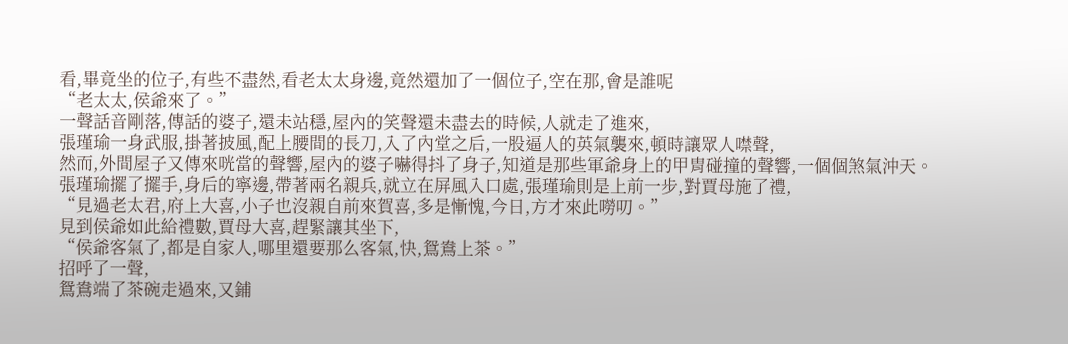看,畢竟坐的位子,有些不盡然,看老太太身邊,竟然還加了一個位子,空在那,會是誰呢
“老太太,侯爺來了。”
一聲話音剛落,傳話的婆子,還未站穩,屋內的笑聲還未盡去的時候,人就走了進來,
張瑾瑜一身武服,掛著披風,配上腰間的長刀,入了內堂之后,一股逼人的英氣襲來,頓時讓眾人噤聲,
然而,外間屋子又傳來咣當的聲響,屋內的婆子嚇得抖了身子,知道是那些軍爺身上的甲胄碰撞的聲響,一個個煞氣沖天。
張瑾瑜擺了擺手,身后的寧邊,帶著兩名親兵,就立在屏風入口處,張瑾瑜則是上前一步,對賈母施了禮,
“見過老太君,府上大喜,小子也沒親自前來賀喜,多是慚愧,今日,方才來此嘮叨。”
見到侯爺如此給禮數,賈母大喜,趕緊讓其坐下,
“侯爺客氣了,都是自家人,哪里還要那么客氣,快,鴛鴦上茶。”
招呼了一聲,
鴛鴦端了茶碗走過來,又鋪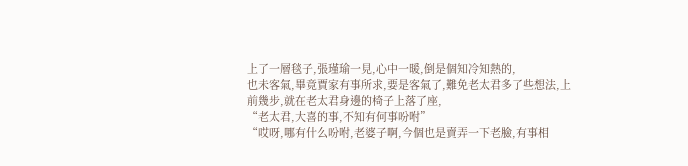上了一層毯子,張瑾瑜一見,心中一暖,倒是個知冷知熱的,
也未客氣,畢竟賈家有事所求,要是客氣了,難免老太君多了些想法,上前幾步,就在老太君身邊的椅子上落了座,
“老太君,大喜的事,不知有何事吩咐”
“哎呀,哪有什么吩咐,老婆子啊,今個也是賣弄一下老臉,有事相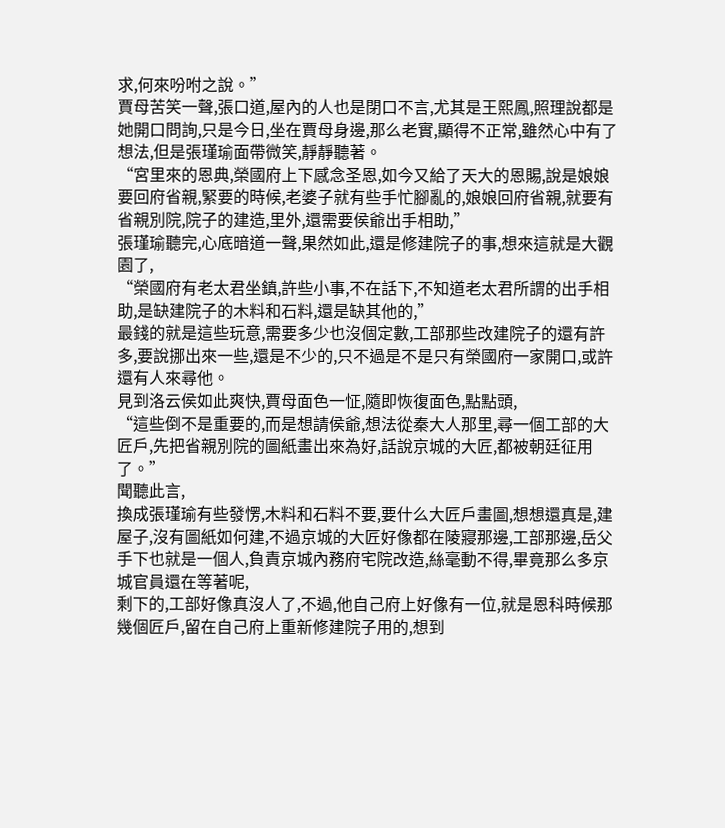求,何來吩咐之說。”
賈母苦笑一聲,張口道,屋內的人也是閉口不言,尤其是王熙鳳,照理說都是她開口問詢,只是今日,坐在賈母身邊,那么老實,顯得不正常,雖然心中有了想法,但是張瑾瑜面帶微笑,靜靜聽著。
“宮里來的恩典,榮國府上下感念圣恩,如今又給了天大的恩賜,說是娘娘要回府省親,緊要的時候,老婆子就有些手忙腳亂的,娘娘回府省親,就要有省親別院,院子的建造,里外,還需要侯爺出手相助,”
張瑾瑜聽完,心底暗道一聲,果然如此,還是修建院子的事,想來這就是大觀園了,
“榮國府有老太君坐鎮,許些小事,不在話下,不知道老太君所謂的出手相助,是缺建院子的木料和石料,還是缺其他的,”
最錢的就是這些玩意,需要多少也沒個定數,工部那些改建院子的還有許多,要說挪出來一些,還是不少的,只不過是不是只有榮國府一家開口,或許還有人來尋他。
見到洛云侯如此爽快,賈母面色一怔,隨即恢復面色,點點頭,
“這些倒不是重要的,而是想請侯爺,想法從秦大人那里,尋一個工部的大匠戶,先把省親別院的圖紙畫出來為好,話說京城的大匠,都被朝廷征用了。”
聞聽此言,
換成張瑾瑜有些發愣,木料和石料不要,要什么大匠戶畫圖,想想還真是,建屋子,沒有圖紙如何建,不過京城的大匠好像都在陵寢那邊,工部那邊,岳父手下也就是一個人,負責京城內務府宅院改造,絲毫動不得,畢竟那么多京城官員還在等著呢,
剩下的,工部好像真沒人了,不過,他自己府上好像有一位,就是恩科時候那幾個匠戶,留在自己府上重新修建院子用的,想到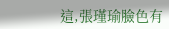這,張瑾瑜臉色有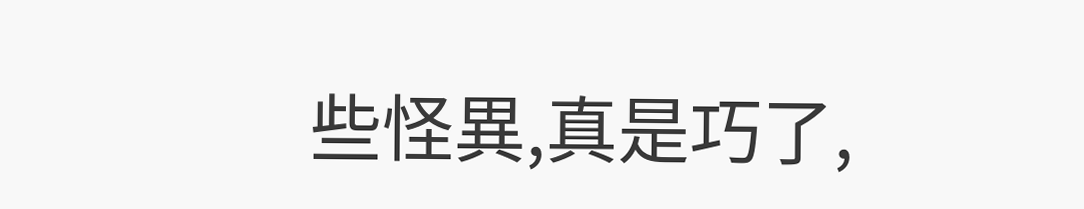些怪異,真是巧了,